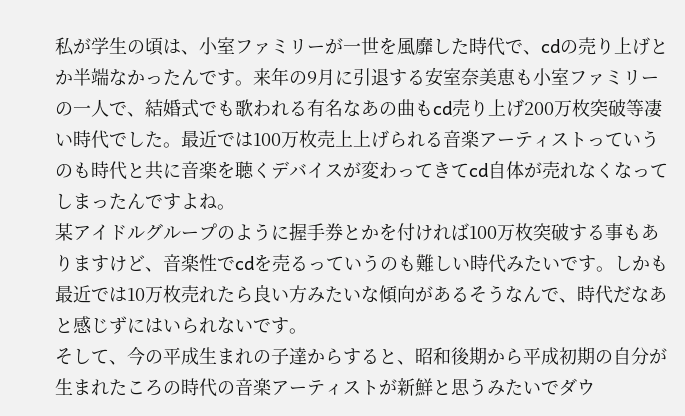私が学生の頃は、小室ファミリーが一世を風靡した時代で、cdの売り上げとか半端なかったんです。来年の9月に引退する安室奈美恵も小室ファミリーの一人で、結婚式でも歌われる有名なあの曲もcd売り上げ200万枚突破等凄い時代でした。最近では100万枚売上上げられる音楽アーティストっていうのも時代と共に音楽を聴くデバイスが変わってきてcd自体が売れなくなってしまったんですよね。
某アイドルグループのように握手券とかを付ければ100万枚突破する事もありますけど、音楽性でcdを売るっていうのも難しい時代みたいです。しかも最近では10万枚売れたら良い方みたいな傾向があるそうなんで、時代だなあと感じずにはいられないです。
そして、今の平成生まれの子達からすると、昭和後期から平成初期の自分が生まれたころの時代の音楽アーティストが新鮮と思うみたいでダウ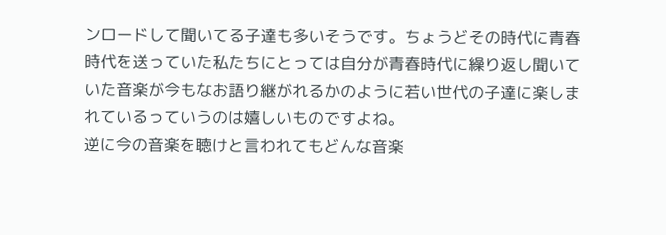ンロードして聞いてる子達も多いそうです。ちょうどその時代に青春時代を送っていた私たちにとっては自分が青春時代に繰り返し聞いていた音楽が今もなお語り継がれるかのように若い世代の子達に楽しまれているっていうのは嬉しいものですよね。
逆に今の音楽を聴けと言われてもどんな音楽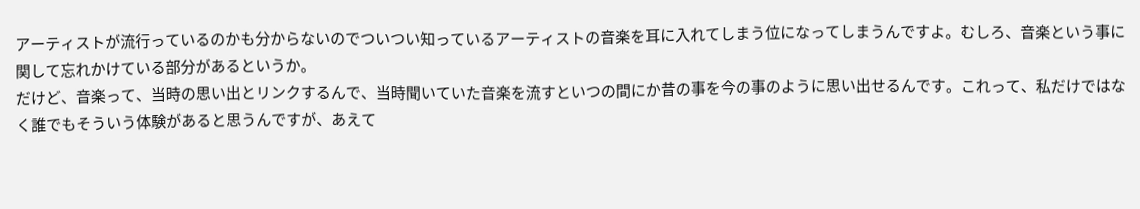アーティストが流行っているのかも分からないのでついつい知っているアーティストの音楽を耳に入れてしまう位になってしまうんですよ。むしろ、音楽という事に関して忘れかけている部分があるというか。
だけど、音楽って、当時の思い出とリンクするんで、当時聞いていた音楽を流すといつの間にか昔の事を今の事のように思い出せるんです。これって、私だけではなく誰でもそういう体験があると思うんですが、あえて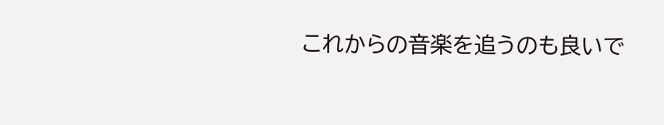これからの音楽を追うのも良いで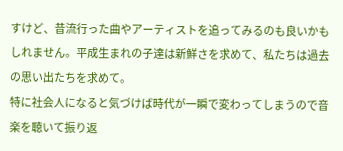すけど、昔流行った曲やアーティストを追ってみるのも良いかもしれません。平成生まれの子達は新鮮さを求めて、私たちは過去の思い出たちを求めて。
特に社会人になると気づけば時代が一瞬で変わってしまうので音楽を聴いて振り返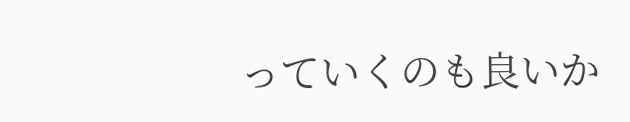っていくのも良いか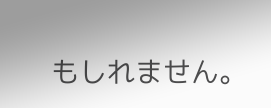もしれません。